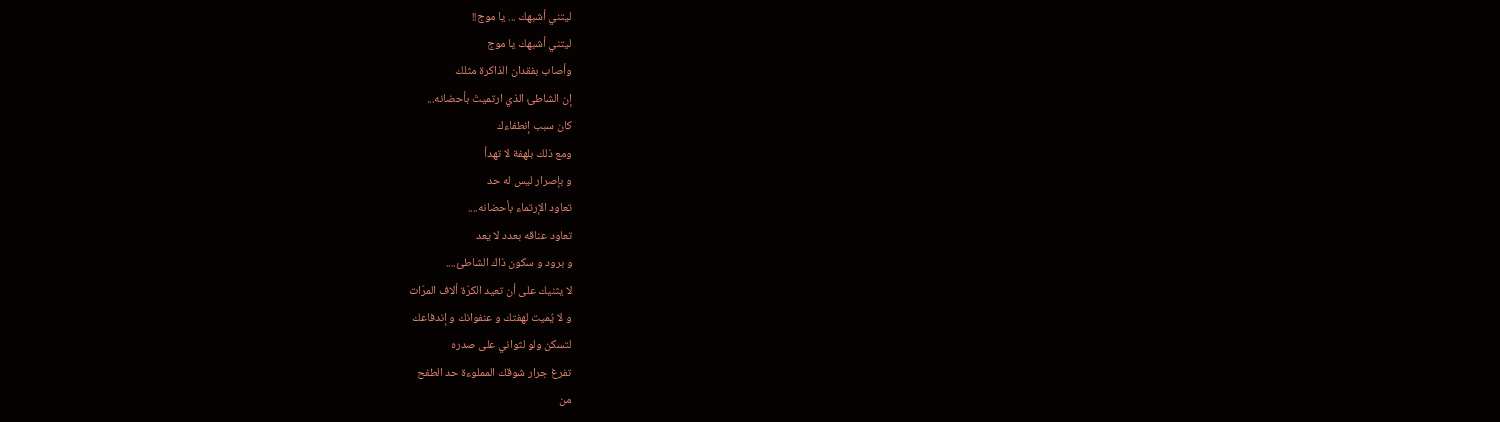ليتني أشبهك ... يا موج!!
ليتني أشبهك يا موج
وأصاب بفقدان الذاكرة مثلك
إن الشاطئ الذي ارتميتَ بأحضانه...
كان سبب إنطفاءك
ومع ذلك بلهفة لا تهدأ
و بإصرار ليس له حد
تعاود الإرتماء بأحضانه....
تعاود عناقه بعدد لا يعد
و برود و سكون ذاك الشاطئ....
لا يثنيك على أن تعيد الكرّة ألاف المرّات
و لا يُميت لهفتك و عنفوانك و إندفاعك
لتسكن ولو لثواني على صدره
تفرغ جرار شوقك المملوءة حد الطفح
من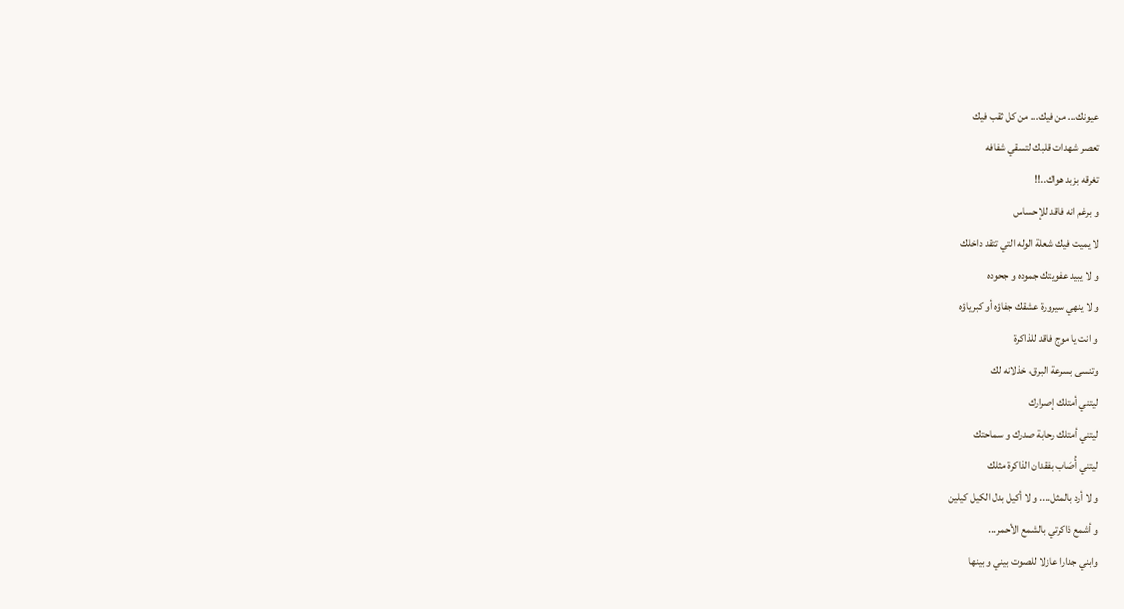عيونك... من فيك... من كل ثقب فيك
تعصر شهدات قلبك لتسقي شفافه
تغرقه بزبد هواك..!!
و برغم انه فاقد للإحساس
لا يميت فيك شعلة الوله التي تتقد داخلك
و لا يبيد عفويتك جموده و جحوده
و لا ينهي سيرورة عشقك جفاؤه أو كبرياؤه
و انت يا موج فاقد للذاكرة
وتنسى بسرعة البرق، خذلانه لك
ليتني أمتلك إصرارك
ليتني أمتلك رحابة صدرك و سماحتك
ليتني أُصَاب بفقدان الذاكرة مثلك
و لا أرد بالمثل.... و لا أكيل بدل الكيل كيلين
و أشمع ذاكرتي بالشمع الأحمر...
وابني جدارا عازلا للصوت بيني و بينها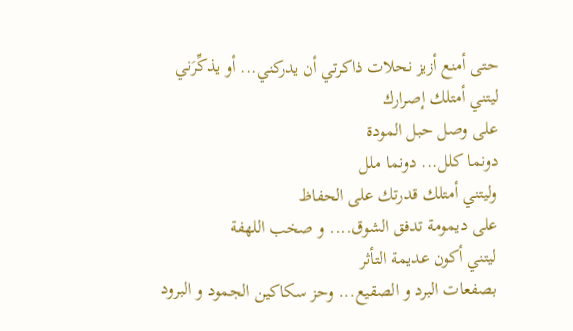حتى أمنع أزيز نحلات ذاكرتي أن يدركني... أو يذكِّرَني
ليتني أمتلك إصرارك
على وصل حبل المودة
دونما كلل... دونما ملل
وليتني أمتلك قدرتك على الحفاظ
على ديمومة تدفق الشوق.... و صخب اللهفة
ليتني أكون عديمة التأثر
بصفعات البرد و الصقيع... وحز سكاكين الجمود و البرود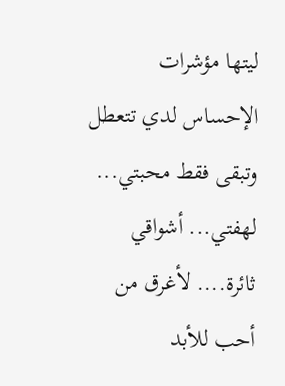ليتها مؤشرات الإحساس لدي تتعطل
وتبقى فقط محبتي... لهفتي... أشواقي ثائرة.... لأغرق من أحب للأبد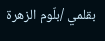بقلمي /بلّوم الزهرة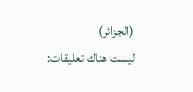(الجزائر)
ليست هناك تعليقات: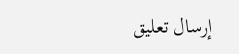إرسال تعليق